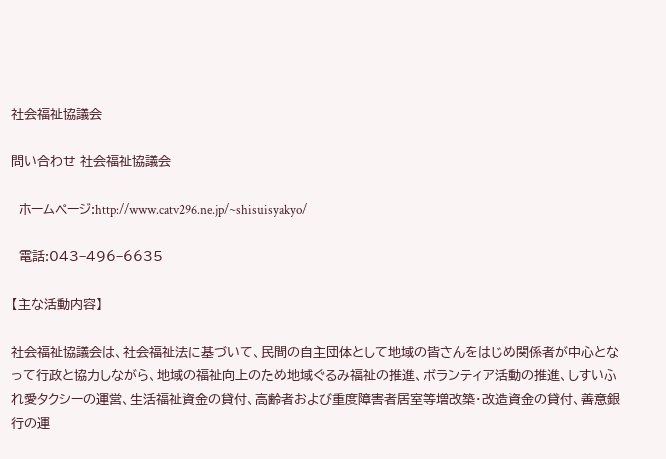社会福祉協議会

問い合わせ 社会福祉協議会

  ホームページ:http://www.catv296.ne.jp/~shisuisyakyo/

  電話:043−496−6635

【主な活動内容】

社会福祉協議会は、社会福祉法に基づいて、民間の自主団体として地域の皆さんをはじめ関係者が中心となって行政と協力しながら、地域の福祉向上のため地域ぐるみ福祉の推進、ボランティア活動の推進、しすいふれ愛タクシーの運営、生活福祉資金の貸付、高齢者および重度障害者居室等増改築・改造資金の貸付、善意銀行の運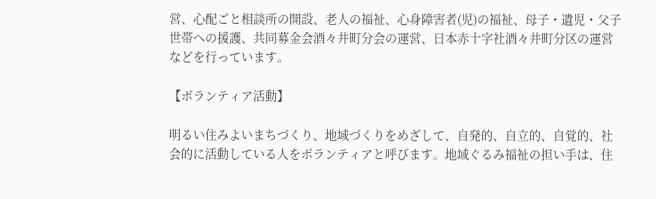営、心配ごと相談所の開設、老人の福祉、心身障害者(児)の福祉、母子・遺児・父子世帯への援護、共同募金会酒々井町分会の運営、日本赤十字社酒々井町分区の運営などを行っています。

【ボランティア活動】

明るい住みよいまちづくり、地域づくりをめざして、自発的、自立的、自覚的、社会的に活動している人をボランティアと呼びます。地域ぐるみ福祉の担い手は、住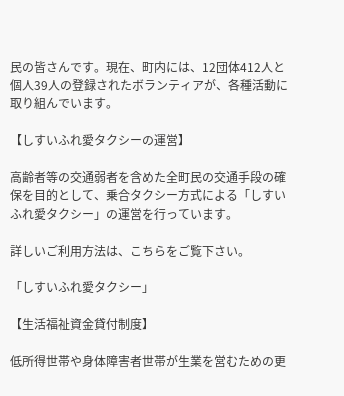民の皆さんです。現在、町内には、12団体412人と個人39人の登録されたボランティアが、各種活動に取り組んでいます。

【しすいふれ愛タクシーの運営】

高齢者等の交通弱者を含めた全町民の交通手段の確保を目的として、乗合タクシー方式による「しすいふれ愛タクシー」の運営を行っています。

詳しいご利用方法は、こちらをご覧下さい。

「しすいふれ愛タクシー」

【生活福祉資金貸付制度】

低所得世帯や身体障害者世帯が生業を営むための更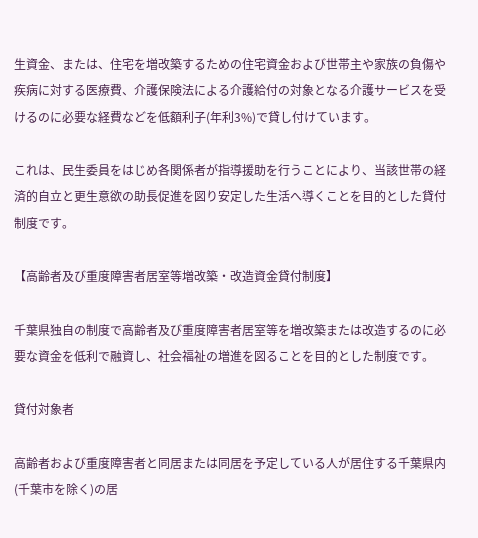生資金、または、住宅を増改築するための住宅資金および世帯主や家族の負傷や疾病に対する医療費、介護保険法による介護給付の対象となる介護サービスを受けるのに必要な経費などを低額利子(年利3%)で貸し付けています。

これは、民生委員をはじめ各関係者が指導援助を行うことにより、当該世帯の経済的自立と更生意欲の助長促進を図り安定した生活へ導くことを目的とした貸付制度です。

【高齢者及び重度障害者居室等増改築・改造資金貸付制度】

千葉県独自の制度で高齢者及び重度障害者居室等を増改築または改造するのに必要な資金を低利で融資し、社会福祉の増進を図ることを目的とした制度です。

貸付対象者

高齢者および重度障害者と同居または同居を予定している人が居住する千葉県内(千葉市を除く)の居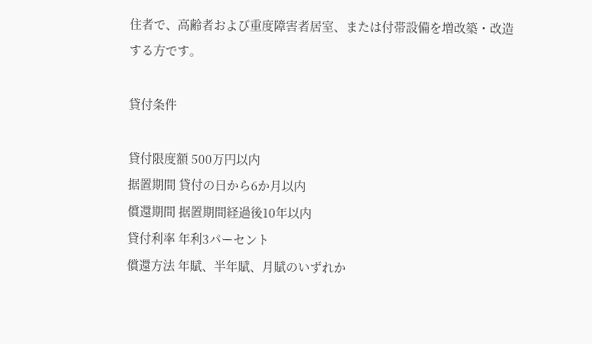住者で、高齢者および重度障害者居室、または付帯設備を増改築・改造する方です。

貸付条件

貸付限度額 500万円以内
据置期間 貸付の日から6か月以内
償還期間 据置期間経過後10年以内
貸付利率 年利3パーセント
償還方法 年賦、半年賦、月賦のいずれか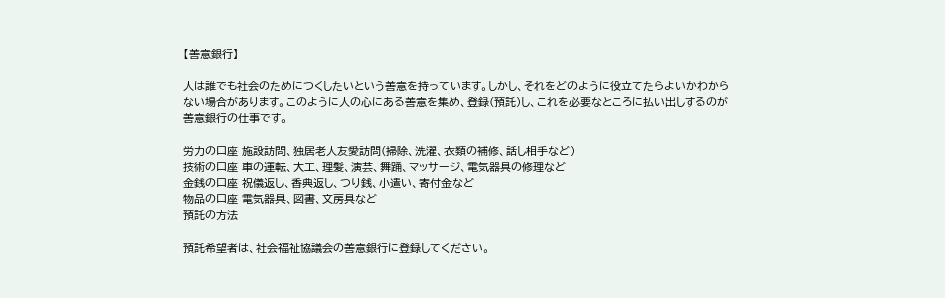【善意銀行】

人は誰でも社会のためにつくしたいという善意を持っています。しかし、それをどのように役立てたらよいかわからない場合があります。このように人の心にある善意を集め、登録(預託)し、これを必要なところに払い出しするのが善意銀行の仕事です。

労力の口座 施設訪問、独居老人友愛訪問(掃除、洗濯、衣類の補修、話し相手など)
技術の口座 車の運転、大工、理髪、演芸、舞踊、マッサージ、電気器具の修理など
金銭の口座 祝儀返し、香典返し、つり銭、小遣い、寄付金など
物品の口座 電気器具、図書、文房具など
預託の方法

預託希望者は、社会福祉協議会の善意銀行に登録してください。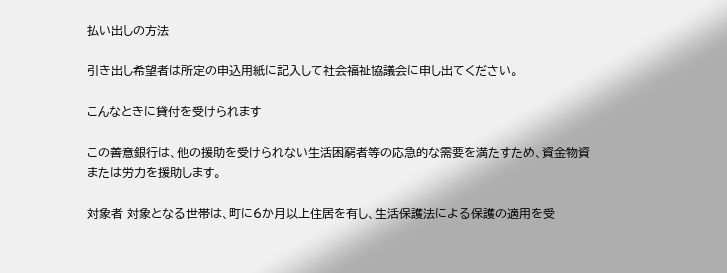払い出しの方法

引き出し希望者は所定の申込用紙に記入して社会福祉協議会に申し出てください。

こんなときに貸付を受けられます

この善意銀行は、他の援助を受けられない生活困窮者等の応急的な需要を満たすため、資金物資または労力を援助します。

対象者 対象となる世帯は、町に6か月以上住居を有し、生活保護法による保護の適用を受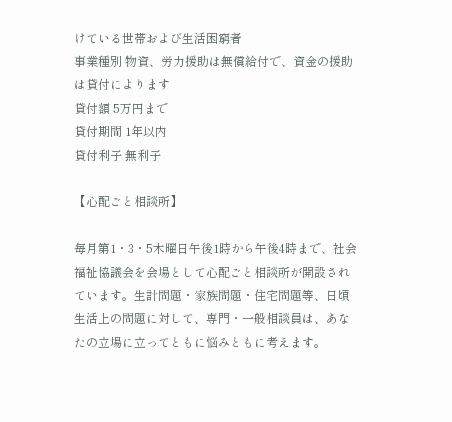けている世帯および生活困窮者
事業種別 物資、労力援助は無償給付で、資金の援助は貸付によります
貸付額 5万円まで
貸付期間 1年以内
貸付利子 無利子

【心配ごと相談所】

毎月第1・3・5木曜日午後1時から午後4時まで、社会福祉協議会を会場として心配ごと相談所が開設されています。生計問題・家族問題・住宅問題等、日頃生活上の問題に対して、専門・一般相談員は、あなたの立場に立ってともに悩みともに考えます。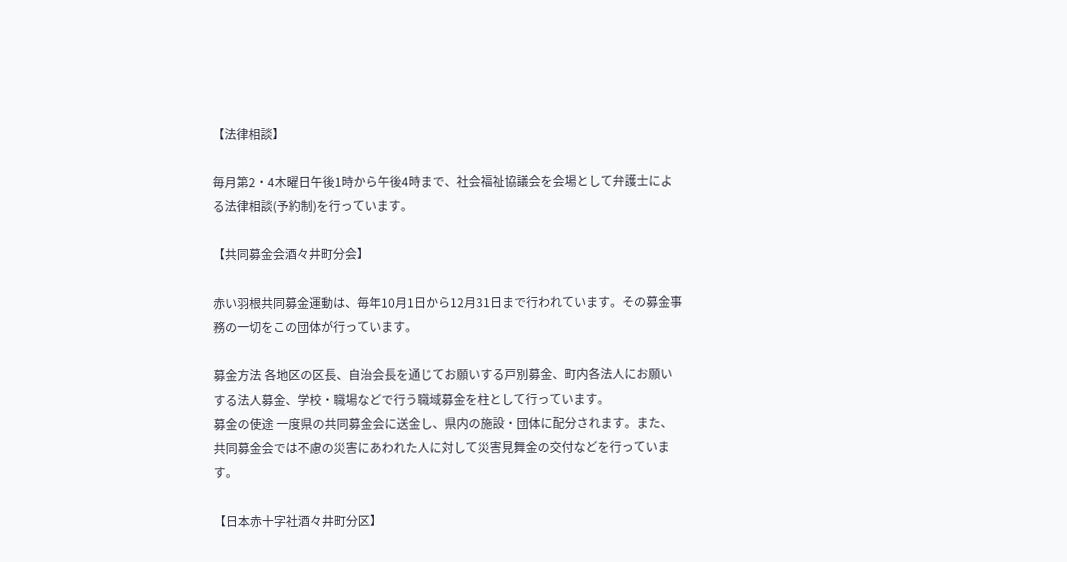【法律相談】

毎月第2・4木曜日午後1時から午後4時まで、社会福祉協議会を会場として弁護士による法律相談(予約制)を行っています。

【共同募金会酒々井町分会】

赤い羽根共同募金運動は、毎年10月1日から12月31日まで行われています。その募金事務の一切をこの団体が行っています。

募金方法 各地区の区長、自治会長を通じてお願いする戸別募金、町内各法人にお願いする法人募金、学校・職場などで行う職域募金を柱として行っています。
募金の使途 一度県の共同募金会に送金し、県内の施設・団体に配分されます。また、共同募金会では不慮の災害にあわれた人に対して災害見舞金の交付などを行っています。

【日本赤十字社酒々井町分区】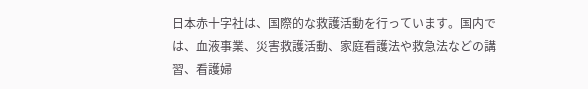日本赤十字社は、国際的な救護活動を行っています。国内では、血液事業、災害救護活動、家庭看護法や救急法などの講習、看護婦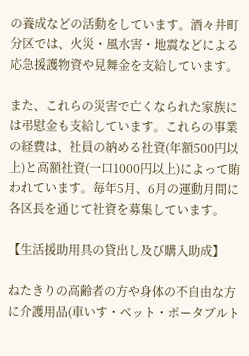の養成などの活動をしています。酒々井町分区では、火災・風水害・地震などによる応急援護物資や見舞金を支給しています。

また、これらの災害で亡くなられた家族には弔慰金も支給しています。これらの事業の経費は、社員の納める社資(年額500円以上)と高額社資(一口1000円以上)によって賄われています。毎年5月、6月の運動月間に各区長を通じて社資を募集しています。

【生活援助用具の貸出し及び購入助成】

ねたきりの高齢者の方や身体の不自由な方に介護用品(車いす・ベット・ポータブルト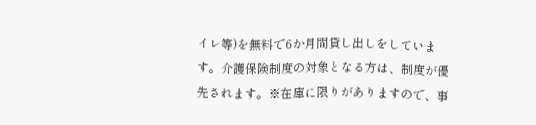イレ等)を無料で6か月間貸し出しをしています。介護保険制度の対象となる方は、制度が優先されます。※在庫に限りがありますので、事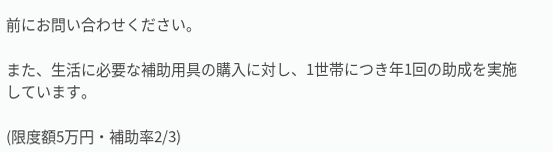前にお問い合わせください。

また、生活に必要な補助用具の購入に対し、1世帯につき年1回の助成を実施しています。

(限度額5万円・補助率2/3)